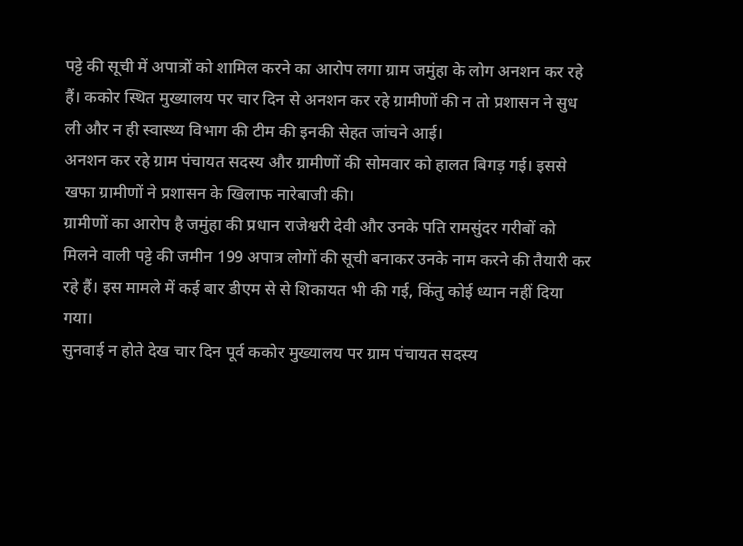पट्टे की सूची में अपात्रों को शामिल करने का आरोप लगा ग्राम जमुंहा के लोग अनशन कर रहे हैं। ककोर स्थित मुख्यालय पर चार दिन से अनशन कर रहे ग्रामीणों की न तो प्रशासन ने सुध ली और न ही स्वास्थ्य विभाग की टीम की इनकी सेहत जांचने आई।
अनशन कर रहे ग्राम पंचायत सदस्य और ग्रामीणों की सोमवार को हालत बिगड़ गई। इससे खफा ग्रामीणों ने प्रशासन के खिलाफ नारेबाजी की।
ग्रामीणों का आरोप है जमुंहा की प्रधान राजेश्वरी देवी और उनके पति रामसुंदर गरीबों को मिलने वाली पट्टे की जमीन 199 अपात्र लोगों की सूची बनाकर उनके नाम करने की तैयारी कर रहे हैं। इस मामले में कई बार डीएम से से शिकायत भी की गई, किंतु कोई ध्यान नहीं दिया गया।
सुनवाई न होते देख चार दिन पूर्व ककोर मुख्यालय पर ग्राम पंचायत सदस्य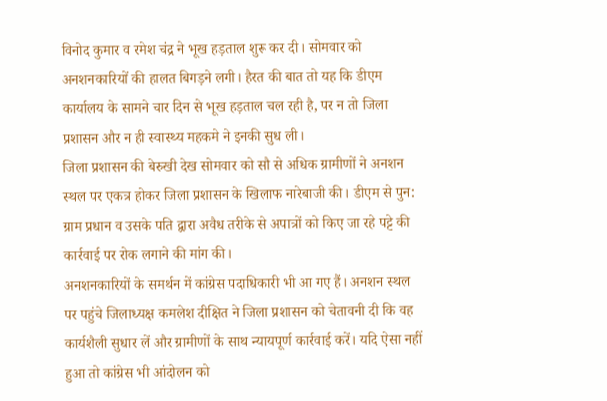विनोद कुमार व रमेश चंद्र ने भूख हड़ताल शुरू कर दी। सोमवार को अनशनकारियों की हालत बिगड़ने लगी। हैरत की बात तो यह कि डीएम कार्यालय के सामने चार दिन से भूख हड़ताल चल रही है, पर न तो जिला प्रशासन और न ही स्वास्थ्य महकमे ने इनकी सुध ली।
जिला प्रशासन की बेरुखी देख सोमवार को सौ से अधिक ग्रामीणों ने अनशन स्थल पर एकत्र होकर जिला प्रशासन के खिलाफ नारेबाजी की। डीएम से पुन: ग्राम प्रधान व उसके पति द्वारा अवैध तरीके से अपात्रों को किए जा रहे पट्टे की कार्रवाई पर रोक लगाने की मांग की।
अनशनकारियों के समर्थन में कांग्रेस पदाधिकारी भी आ गए हैं। अनशन स्थल पर पहुंचे जिलाध्यक्ष कमलेश दीक्षित ने जिला प्रशासन को चेतावनी दी कि वह कार्यशैली सुधार लें और ग्रामीणों के साथ न्यायपूर्ण कार्रवाई करें। यदि ऐसा नहीं हुआ तो कांग्रेस भी आंदोलन को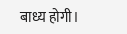बाध्य होगी।